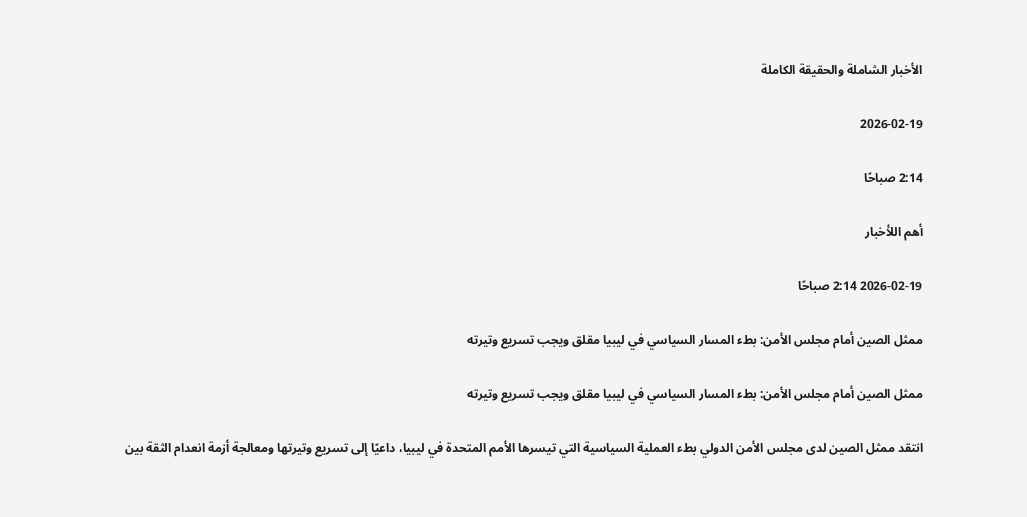الأخبار الشاملة والحقيقة الكاملة

2026-02-19

2:14 صباحًا

أهم اللأخبار

2026-02-19 2:14 صباحًا

ممثل الصين أمام مجلس الأمن: بطء المسار السياسي في ليبيا مقلق ويجب تسريع وتيرته

ممثل الصين أمام مجلس الأمن: بطء المسار السياسي في ليبيا مقلق ويجب تسريع وتيرته

انتقد ممثل الصين لدى مجلس الأمن الدولي بطء العملية السياسية التي تيسرها الأمم المتحدة في ليبيا، داعيًا إلى تسريع وتيرتها ومعالجة أزمة انعدام الثقة بين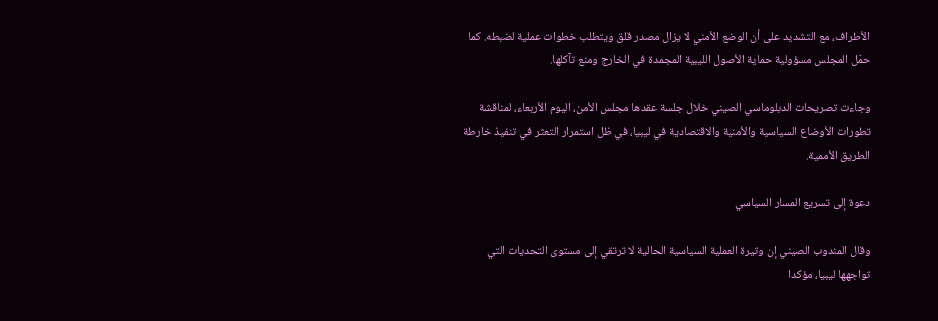الأطراف، مع التشديد على أن الوضع الأمني لا يزال مصدر قلق ويتطلب خطوات عملية لضبطه. كما حمّل المجلس مسؤولية حماية الأصول الليبية المجمدة في الخارج ومنع تآكلها.

وجاءت تصريحات الدبلوماسي الصيني خلال جلسة عقدها مجلس الأمن، اليوم الأربعاء، لمناقشة تطورات الأوضاع السياسية والأمنية والاقتصادية في ليبيا، في ظل استمرار التعثر في تنفيذ خارطة الطريق الأممية.

دعوة إلى تسريع المسار السياسي

وقال المندوب الصيني إن وتيرة العملية السياسية الحالية لا ترتقي إلى مستوى التحديات التي تواجهها ليبيا، مؤكدا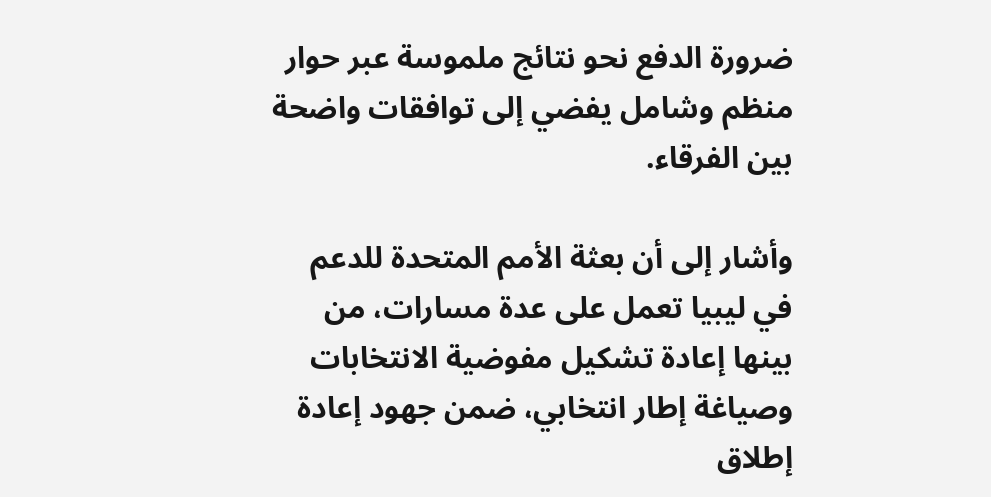ضرورة الدفع نحو نتائج ملموسة عبر حوار منظم وشامل يفضي إلى توافقات واضحة بين الفرقاء.

وأشار إلى أن بعثة الأمم المتحدة للدعم في ليبيا تعمل على عدة مسارات، من بينها إعادة تشكيل مفوضية الانتخابات وصياغة إطار انتخابي، ضمن جهود إعادة إطلاق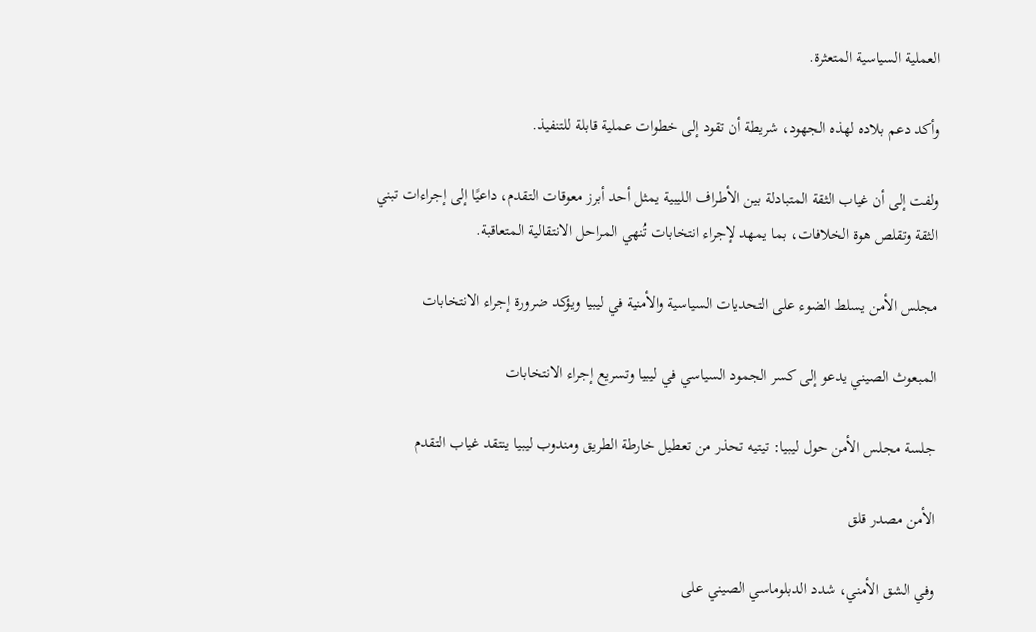العملية السياسية المتعثرة.

وأكد دعم بلاده لهذه الجهود، شريطة أن تقود إلى خطوات عملية قابلة للتنفيذ.

ولفت إلى أن غياب الثقة المتبادلة بين الأطراف الليبية يمثل أحد أبرز معوقات التقدم، داعيًا إلى إجراءات تبني الثقة وتقلص هوة الخلافات، بما يمهد لإجراء انتخابات تُنهي المراحل الانتقالية المتعاقبة.

مجلس الأمن يسلط الضوء على التحديات السياسية والأمنية في ليبيا ويؤكد ضرورة إجراء الانتخابات

المبعوث الصيني يدعو إلى كسر الجمود السياسي في ليبيا وتسريع إجراء الانتخابات

جلسة مجلس الأمن حول ليبيا: تيتيه تحذر من تعطيل خارطة الطريق ومندوب ليبيا ينتقد غياب التقدم

الأمن مصدر قلق

وفي الشق الأمني، شدد الدبلوماسي الصيني على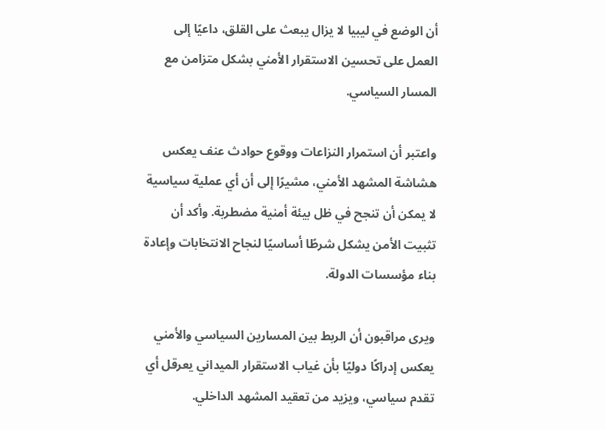أن الوضع في ليبيا لا يزال يبعث على القلق، داعيًا إلى العمل على تحسين الاستقرار الأمني بشكل متزامن مع المسار السياسي.

واعتبر أن استمرار النزاعات ووقوع حوادث عنف يعكس هشاشة المشهد الأمني، مشيرًا إلى أن أي عملية سياسية لا يمكن أن تنجح في ظل بيئة أمنية مضطربة. وأكد أن تثبيت الأمن يشكل شرطًا أساسيًا لنجاح الانتخابات وإعادة بناء مؤسسات الدولة.

ويرى مراقبون أن الربط بين المسارين السياسي والأمني يعكس إدراكًا دوليًا بأن غياب الاستقرار الميداني يعرقل أي تقدم سياسي، ويزيد من تعقيد المشهد الداخلي.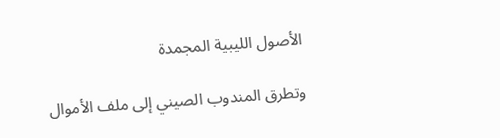الأصول الليبية المجمدة

وتطرق المندوب الصيني إلى ملف الأموال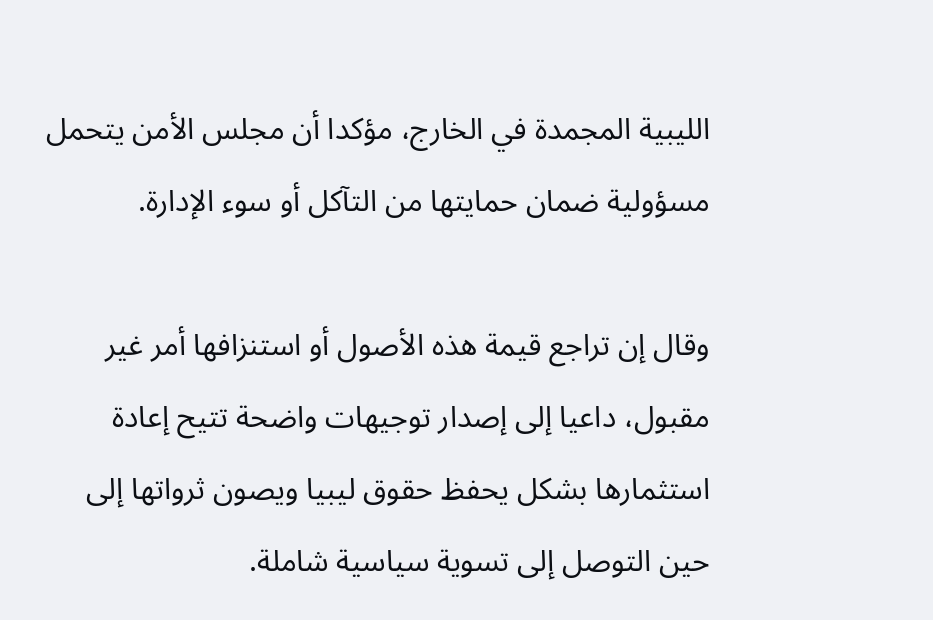الليبية المجمدة في الخارج، مؤكدا أن مجلس الأمن يتحمل مسؤولية ضمان حمايتها من التآكل أو سوء الإدارة.

وقال إن تراجع قيمة هذه الأصول أو استنزافها أمر غير مقبول، داعيا إلى إصدار توجيهات واضحة تتيح إعادة استثمارها بشكل يحفظ حقوق ليبيا ويصون ثرواتها إلى حين التوصل إلى تسوية سياسية شاملة.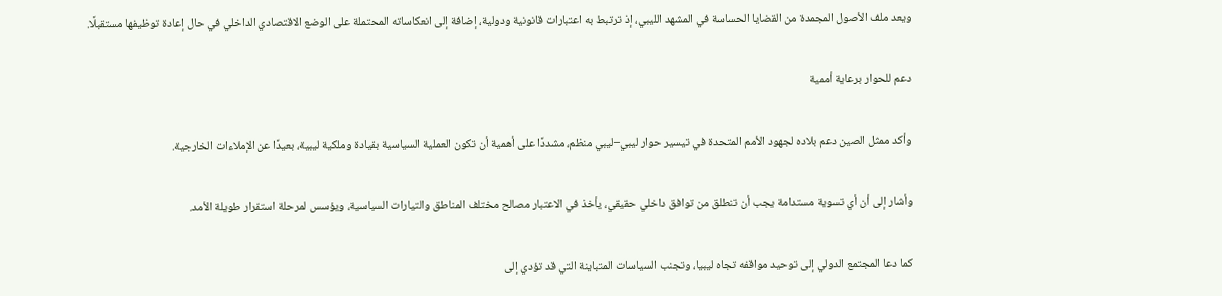ويعد ملف الأصول المجمدة من القضايا الحساسة في المشهد الليبي، إذ ترتبط به اعتبارات قانونية ودولية، إضافة إلى انعكاساته المحتملة على الوضع الاقتصادي الداخلي في حال إعادة توظيفها مستقبلًا.

دعم للحوار برعاية أممية

وأكد ممثل الصين دعم بلاده لجهود الأمم المتحدة في تيسير حوار ليبي–ليبي منظم، مشددًا على أهمية أن تكون العملية السياسية بقيادة وملكية ليبية، بعيدًا عن الإملاءات الخارجية.

وأشار إلى أن أي تسوية مستدامة يجب أن تنطلق من توافق داخلي حقيقي، يأخذ في الاعتبار مصالح مختلف المناطق والتيارات السياسية، ويؤسس لمرحلة استقرار طويلة الأمد.

كما دعا المجتمع الدولي إلى توحيد مواقفه تجاه ليبيا، وتجنب السياسات المتباينة التي قد تؤدي إلى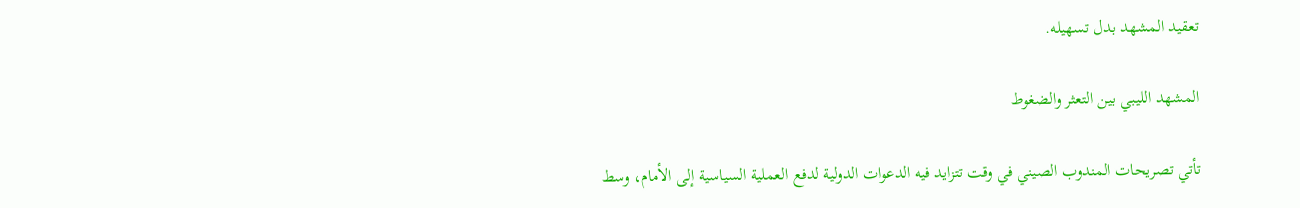تعقيد المشهد بدل تسهيله.

المشهد الليبي بين التعثر والضغوط

تأتي تصريحات المندوب الصيني في وقت تتزايد فيه الدعوات الدولية لدفع العملية السياسية إلى الأمام، وسط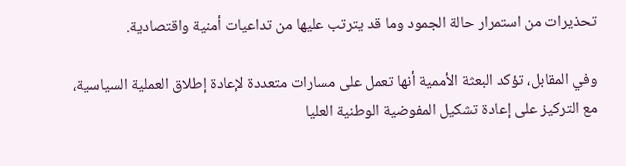تحذيرات من استمرار حالة الجمود وما قد يترتب عليها من تداعيات أمنية واقتصادية.

وفي المقابل، تؤكد البعثة الأممية أنها تعمل على مسارات متعددة لإعادة إطلاق العملية السياسية، مع التركيز على إعادة تشكيل المفوضية الوطنية العليا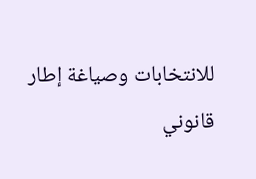للانتخابات وصياغة إطار قانوني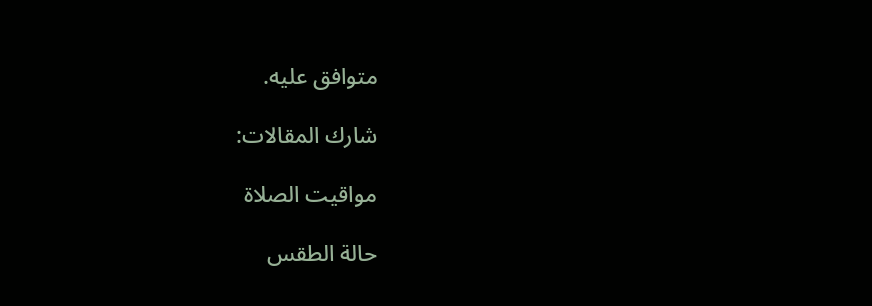متوافق عليه.

شارك المقالات:

مواقيت الصلاة

حالة الطقس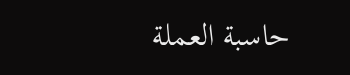حاسبة العملة